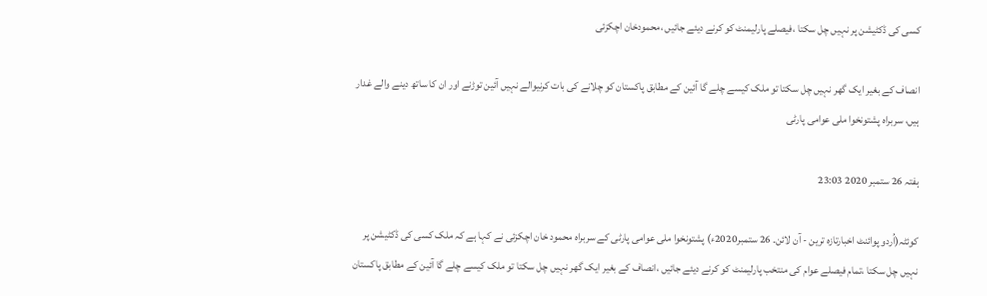کسی کی ڈکٹیشن پر نہیں چل سکتا ،فیصلے پارلیمنٹ کو کرنے دیئے جائیں ،محمودخان اچکزئی

انصاف کے بغیر ایک گھر نہیں چل سکتا تو ملک کیسے چلے گا آئین کے مطابق پاکستان کو چلانے کی بات کرنیوالے نہیں آئین توڑنے اور ان کا ساتھ دینے والے غدار ہیں، سربراہ پشتونخوا ملی عوامی پارٹی

ہفتہ 26 ستمبر 2020 23:03

کوئٹہ(اُردو پوائنٹ اخبارتازہ ترین - آن لائن۔ 26 ستمبر2020ء) پشتونخوا ملی عوامی پارٹی کے سربراہ محمود خان اچکزئی نے کہا ہے کہ ملک کسی کی ڈکٹیشن پر نہیں چل سکتا ،تمام فیصلے عوام کی منتخب پارلیمنٹ کو کرنے دیئے جائیں ،انصاف کے بغیر ایک گھر نہیں چل سکتا تو ملک کیسے چلے گا آئین کے مطابق پاکستان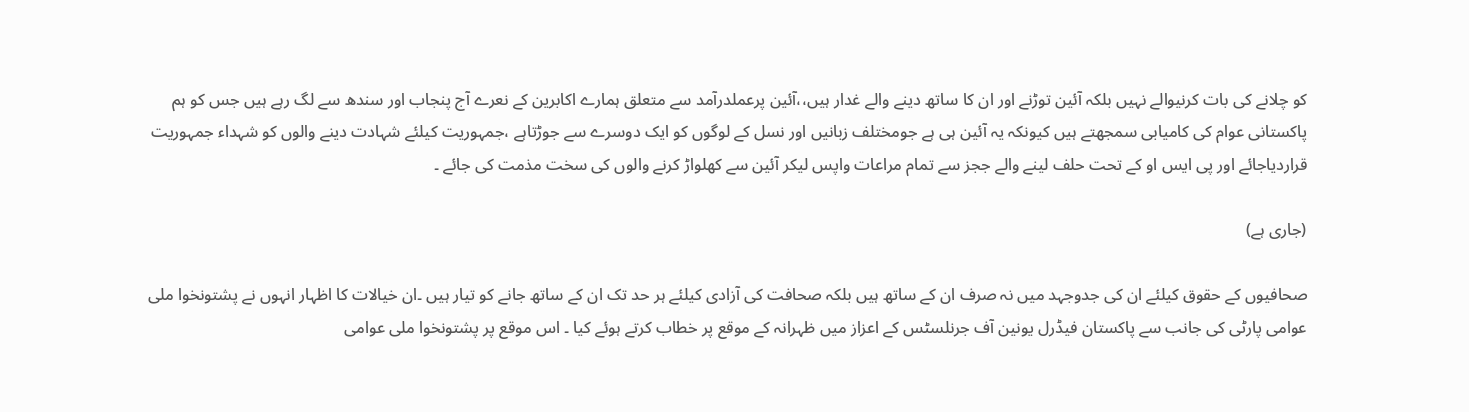کو چلانے کی بات کرنیوالے نہیں بلکہ آئین توڑنے اور ان کا ساتھ دینے والے غدار ہیں،،آئین پرعملدرآمد سے متعلق ہمارے اکابرین کے نعرے آج پنجاب اور سندھ سے لگ رہے ہیں جس کو ہم پاکستانی عوام کی کامیابی سمجھتے ہیں کیونکہ یہ آئین ہی ہے جومختلف زبانیں اور نسل کے لوگوں کو ایک دوسرے سے جوڑتاہے ،جمہوریت کیلئے شہادت دینے والوں کو شہداء جمہوریت قراردیاجائے اور پی ایس او کے تحت حلف لینے والے ججز سے تمام مراعات واپس لیکر آئین سے کھلواڑ کرنے والوں کی سخت مذمت کی جائے ۔

(جاری ہے)

صحافیوں کے حقوق کیلئے ان کی جدوجہد میں نہ صرف ان کے ساتھ ہیں بلکہ صحافت کی آزادی کیلئے ہر حد تک ان کے ساتھ جانے کو تیار ہیں ۔ان خیالات کا اظہار انہوں نے پشتونخوا ملی عوامی پارٹی کی جانب سے پاکستان فیڈرل یونین آف جرنلسٹس کے اعزاز میں ظہرانہ کے موقع پر خطاب کرتے ہوئے کیا ۔ اس موقع پر پشتونخوا ملی عوامی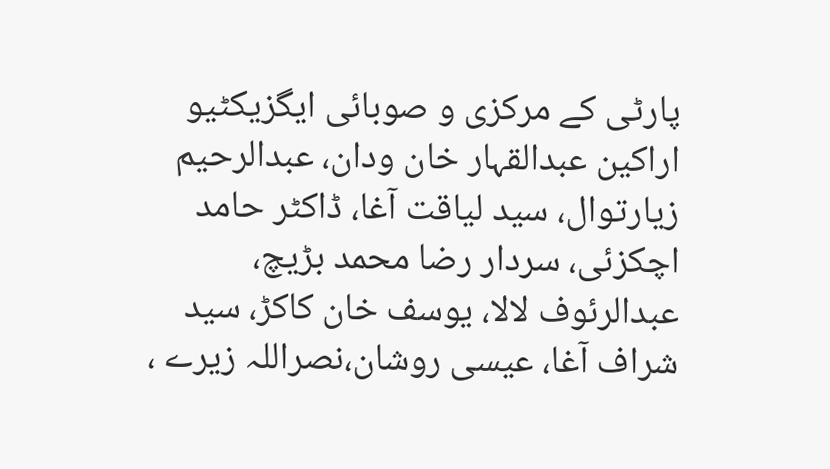پارٹی کے مرکزی و صوبائی ایگزیکٹیو اراکین عبدالقہار خان ودان، عبدالرحیم زیارتوال، سید لیاقت آغا، ڈاکٹر حامد اچکزئی، سردار رضا محمد بڑیچ، عبدالرئوف لالا، یوسف خان کاکڑ، سید شراف آغا، عیسی روشان،نصراللہ زیرے ،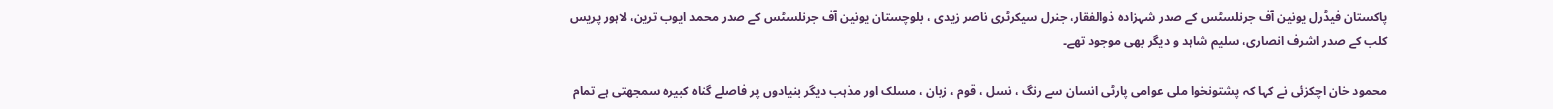پاکستان فیڈرل یونین آف جرنلسٹس کے صدر شہزادہ ذوالفقار، جنرل سیکرٹری ناصر زیدی ، بلوچستان یونین آف جرنلسٹس کے صدر محمد ایوب ترین، لاہور پریس کلب کے صدر اشرف انصاری، سلیم شاہد و دیگر بھی موجود تھے۔

محمود خان اچکزئی نے کہا کہ پشتونخوا ملی عوامی پارٹی انسان سے رنگ ، نسل ، قوم ، زبان ، مسلک اور مذہب دیگر بنیادوں پر فاصلے گناہ کبیرہ سمجھتی ہے تمام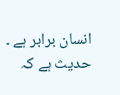انسان برابر ہے ۔ حدیث ہے کہ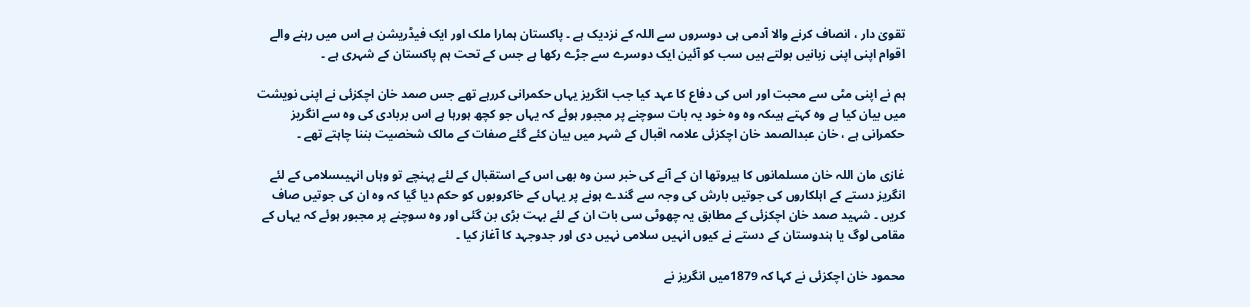تقویٰ دار ، انصاف کرنے والا آدمی ہی دوسروں سے اللہ کے نزدیک ہے ۔ پاکستان ہمارا ملک اور ایک فیڈریشن ہے اس میں رہنے والے اقوام اپنی اپنی زبانیں بولتے ہیں سب کو آئین ایک دوسرے سے جڑے رکھا ہے جس کے تحت ہم پاکستان کے شہری ہے ۔

ہم نے اپنی مٹی سے محبت اور اس کی دفاع کا عہد کیا جب انگریز یہاں حکمرانی کررہے تھے جس صمد خان اچکزئی نے اپنی نویشت میں بیان کیا ہے وہ کہتے ہیںکہ وہ وہ خود یہ بات سوچنے پر مجبور ہوئے کہ یہاں جو کچھ ہورہا ہے اس بربادی کی وہ سے انگریز حکمرانی ہے ، خان عبدالصمد خان اچکزئی علامہ اقبال کے شہر میں بیان کئے گئے صفات کے مالک شخصیت بننا چاہتے تھے ۔

غازی مان اللہ خان مسلمانوں کا ہیروتھا ان کے آنے کی خبر سن وہ بھی اس کے استقبال کے لئے پہنچے تو وہاں انہیںسلامی کے لئے انگریز دستے کے اہلکاروں کی جوتیں بارش کی وجہ سے گندے ہونے پر یہاں کے خاکروبوں کو حکم دیا گیا کہ وہ ان کی جوتیں صاف کریں ۔ شہید صمد خان اچکزئی کے مطابق یہ چھوٹی سی بات ان کے لئے بہت بڑی بن گئی اور وہ سوچنے پر مجبور ہوئے کہ یہاں کے مقامی لوگ یا ہندوستان کے دستے نے کیوں انہیں سلامی نہیں دی اور جدوجہد کا آغاز کیا ۔

محمود خان اچکزئی نے کہا کہ 1879میں انگریز نے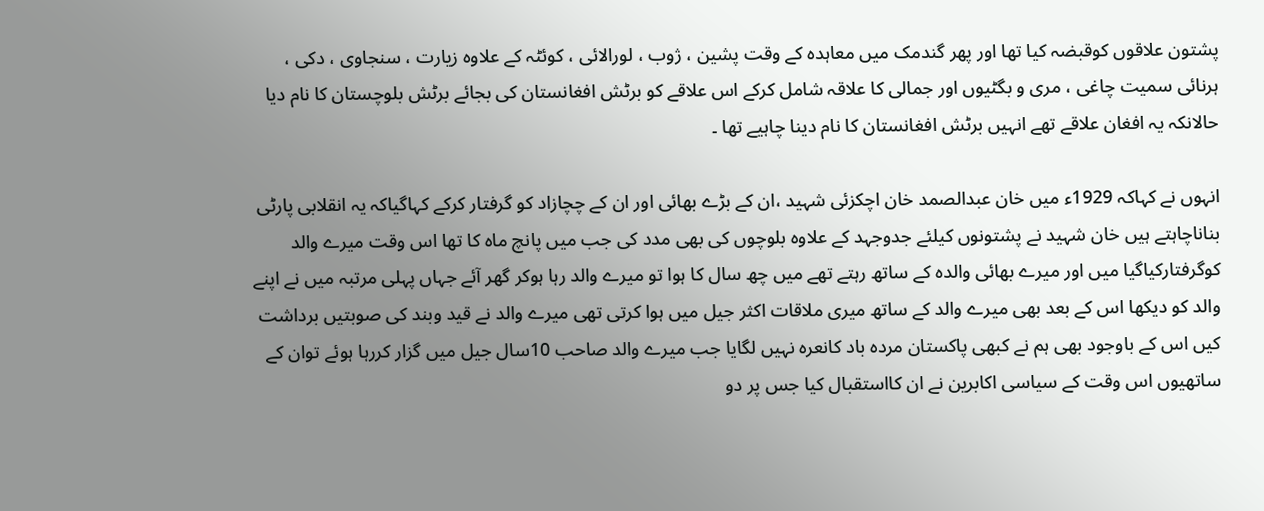پشتون علاقوں کوقبضہ کیا تھا اور پھر گندمک میں معاہدہ کے وقت پشین ، ژوب ، لورالائی ، کوئٹہ کے علاوہ زیارت ، سنجاوی ، دکی ، ہرنائی سمیت چاغی ، مری و بگٹیوں اور جمالی کا علاقہ شامل کرکے اس علاقے کو برٹش افغانستان کی بجائے برٹش بلوچستان کا نام دیا حالانکہ یہ افغان علاقے تھے انہیں برٹش افغانستان کا نام دینا چاہیے تھا ۔

انہوں نے کہاکہ 1929ء میں خان عبدالصمد خان اچکزئی شہید ،ان کے بڑے بھائی اور ان کے چچازاد کو گرفتار کرکے کہاگیاکہ یہ انقلابی پارٹی بناناچاہتے ہیں خان شہید نے پشتونوں کیلئے جدوجہد کے علاوہ بلوچوں کی بھی مدد کی جب میں پانچ ماہ کا تھا اس وقت میرے والد کوگرفتارکیاگیا میں اور میرے بھائی والدہ کے ساتھ رہتے تھے میں چھ سال کا ہوا تو میرے والد رہا ہوکر گھر آئے جہاں پہلی مرتبہ میں نے اپنے والد کو دیکھا اس کے بعد بھی میرے والد کے ساتھ میری ملاقات اکثر جیل میں ہوا کرتی تھی میرے والد نے قید وبند کی صوبتیں برداشت کیں اس کے باوجود بھی ہم نے کبھی پاکستان مردہ باد کانعرہ نہیں لگایا جب میرے والد صاحب 10سال جیل میں گزار کررہا ہوئے توان کے ساتھیوں اس وقت کے سیاسی اکابرین نے ان کااستقبال کیا جس پر دو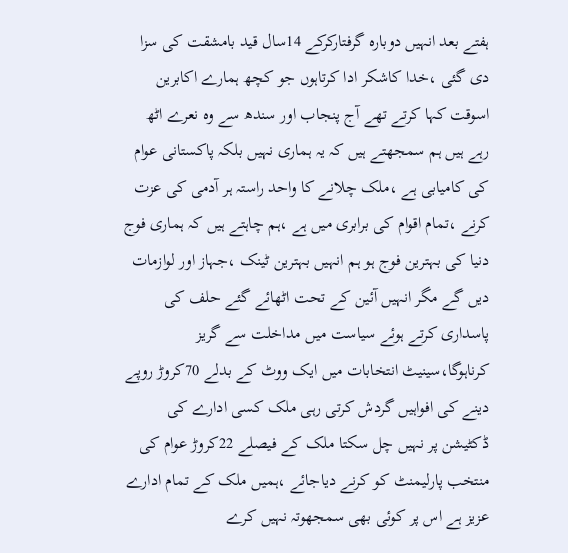ہفتے بعد انہیں دوبارہ گرفتارکرکے 14سال قید بامشقت کی سزا دی گئی ،خدا کاشکر ادا کرتاہوں جو کچھ ہمارے اکابرین اسوقت کہا کرتے تھے آج پنجاب اور سندھ سے وہ نعرے اٹھ رہے ہیں ہم سمجھتے ہیں کہ یہ ہماری نہیں بلکہ پاکستانی عوام کی کامیابی ہے ،ملک چلانے کا واحد راستہ ہر آدمی کی عزت کرنے ،تمام اقوام کی برابری میں ہے ،ہم چاہتے ہیں کہ ہماری فوج دنیا کی بہترین فوج ہو ہم انہیں بہترین ٹینک ،جہاز اور لوازمات دیں گے مگر انہیں آئین کے تحت اٹھائے گئے حلف کی پاسداری کرتے ہوئے سیاست میں مداخلت سے گریز کرناہوگا،سینیٹ انتخابات میں ایک ووٹ کے بدلے 70کروڑ روپے دینے کی افواہیں گردش کرتی رہی ملک کسی ادارے کی ڈکٹیشن پر نہیں چل سکتا ملک کے فیصلے 22کروڑ عوام کی منتخب پارلیمنٹ کو کرنے دیاجائے ،ہمیں ملک کے تمام ادارے عزیز ہے اس پر کوئی بھی سمجھوتہ نہیں کرے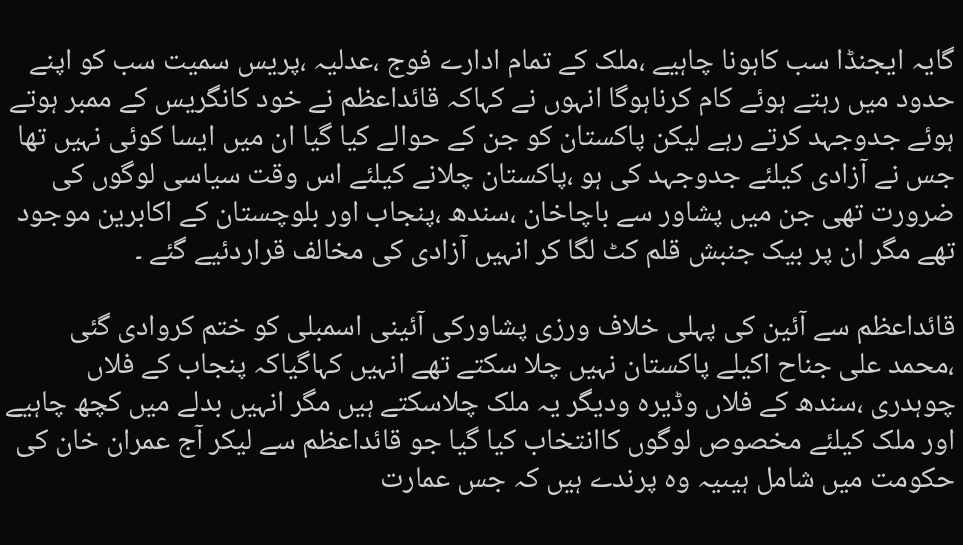گایہ ایجنڈا سب کاہونا چاہیے ،ملک کے تمام ادارے فوج ،عدلیہ ،پریس سمیت سب کو اپنے حدود میں رہتے ہوئے کام کرناہوگا انہوں نے کہاکہ قائداعظم نے خود کانگریس کے ممبر ہوتے ہوئے جدوجہد کرتے رہے لیکن پاکستان کو جن کے حوالے کیا گیا ان میں ایسا کوئی نہیں تھا جس نے آزادی کیلئے جدوجہد کی ہو ،پاکستان چلانے کیلئے اس وقت سیاسی لوگوں کی ضرورت تھی جن میں پشاور سے باچاخان ،سندھ ،پنجاب اور بلوچستان کے اکابرین موجود تھے مگر ان پر بیک جنبش قلم کٹ لگا کر انہیں آزادی کی مخالف قراردئیے گئے ۔

قائداعظم سے آئین کی پہلی خلاف ورزی پشاورکی آئینی اسمبلی کو ختم کروادی گئی ،محمد علی جناح اکیلے پاکستان نہیں چلا سکتے تھے انہیں کہاگیاکہ پنجاب کے فلاں چوہدری ،سندھ کے فلاں وڈیرہ ودیگر یہ ملک چلاسکتے ہیں مگر انہیں بدلے میں کچھ چاہیے اور ملک کیلئے مخصوص لوگوں کاانتخاب کیا گیا جو قائداعظم سے لیکر آج عمران خان کی حکومت میں شامل ہیںیہ وہ پرندے ہیں کہ جس عمارت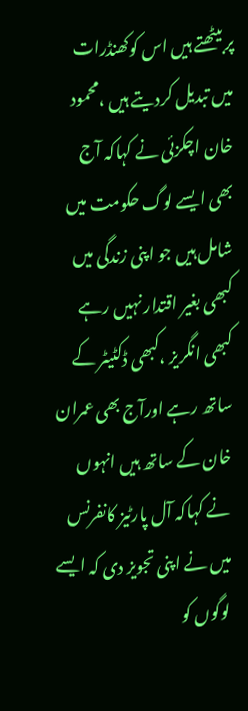پر بیٹھتے ہیں اس کوکھنڈرات میں تبدیل کردیتے ہیں ،محمود خان اچکزئی نے کہاکہ آج بھی ایسے لوگ حکومت میں شامل ہیں جو اپنی زندگی میں کبھی بغیر اقتدار نہیں رہے کبھی انگریز ،کبھی ڈکٹیٹر کے ساتھ رہے اورآج بھی عمران خان کے ساتھ ہیں انہوں نے کہاکہ آل پارٹیز کانفرنس میں نے اپنی تجویز دی کہ ایسے لوگوں کو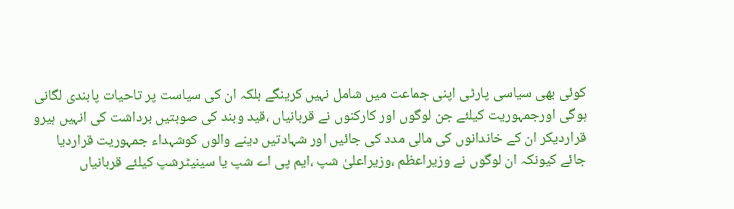کوئی بھی سیاسی پارٹی اپنی جماعت میں شامل نہیں کرینگے بلکہ ان کی سیاست پر تاحیات پابندی لگانی ہوگی اورجمہوریت کیلئے جن لوگوں اور کارکنوں نے قربانیاں ،قید وبند کی صوبتیں برداشت کی انہیں ہیرو قراردیکر ان کے خاندانوں کی مالی مدد کی جائیں اور شہادتیں دینے والوں کوشہداء جمہوریت قراردیا جائے کیونکہ ان لوگوں نے وزیراعظم ،وزیراعلیٰ شپ ،ایم پی اے شپ یا سینیٹرشپ کیلئے قربانیاں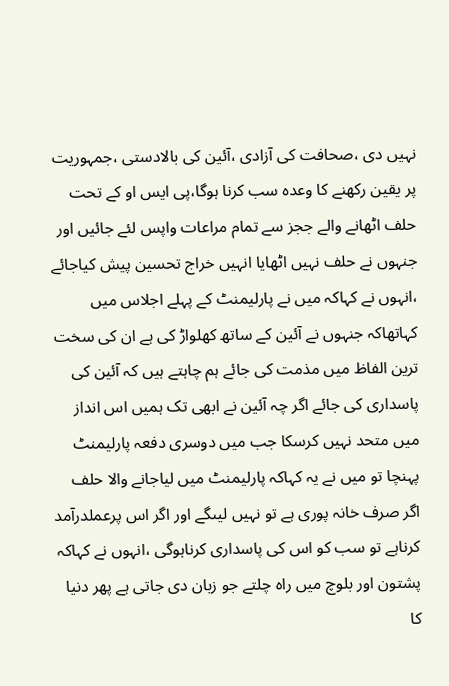نہیں دی ،صحافت کی آزادی ،آئین کی بالادستی ،جمہوریت پر یقین رکھنے کا وعدہ سب کرنا ہوگا،پی ایس او کے تحت حلف اٹھانے والے ججز سے تمام مراعات واپس لئے جائیں اور جنہوں نے حلف نہیں اٹھایا انہیں خراج تحسین پیش کیاجائے ،انہوں نے کہاکہ میں نے پارلیمنٹ کے پہلے اجلاس میں کہاتھاکہ جنہوں نے آئین کے ساتھ کھلواڑ کی ہے ان کی سخت ترین الفاظ میں مذمت کی جائے ہم چاہتے ہیں کہ آئین کی پاسداری کی جائے اگر چہ آئین نے ابھی تک ہمیں اس انداز میں متحد نہیں کرسکا جب میں دوسری دفعہ پارلیمنٹ پہنچا تو میں نے یہ کہاکہ پارلیمنٹ میں لیاجانے والا حلف اگر صرف خانہ پوری ہے تو نہیں لیںگے اور اگر اس پرعملدرآمد کرناہے تو سب کو اس کی پاسداری کرناہوگی ،انہوں نے کہاکہ پشتون اور بلوچ میں راہ چلتے جو زبان دی جاتی ہے پھر دنیا کا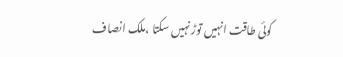کوئی طاقت انہیں توڑ نہیں سکتا ،ملک انصاف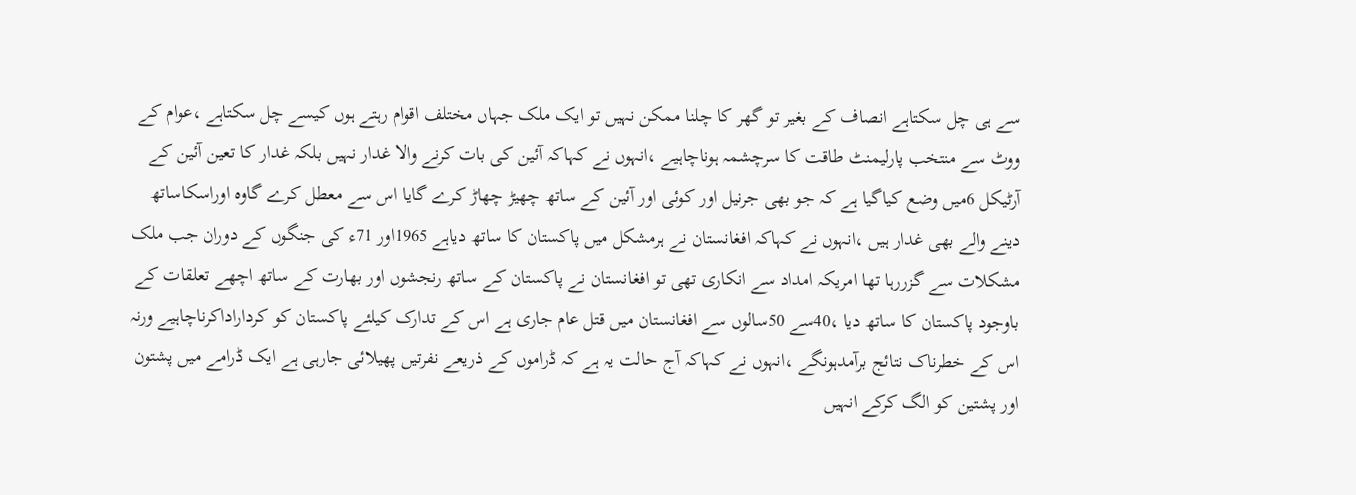سے ہی چل سکتاہے انصاف کے بغیر تو گھر کا چلنا ممکن نہیں تو ایک ملک جہاں مختلف اقوام رہتے ہوں کیسے چل سکتاہے ،عوام کے ووٹ سے منتخب پارلیمنٹ طاقت کا سرچشمہ ہوناچاہیے ،انہوں نے کہاکہ آئین کی بات کرنے والا غدار نہیں بلکہ غدار کا تعین آئین کے آرٹیکل 6میں وضع کیاگیا ہے کہ جو بھی جرنیل اور کوئی اور آئین کے ساتھ چھیڑ چھاڑ کرے گایا اس سے معطل کرے گاوہ اوراسکاساتھ دینے والے بھی غدار ہیں ،انہوں نے کہاکہ افغانستان نے ہرمشکل میں پاکستان کا ساتھ دیاہے 1965اور 71ء کی جنگوں کے دوران جب ملک مشکلات سے گزررہا تھا امریکہ امداد سے انکاری تھی تو افغانستان نے پاکستان کے ساتھ رنجشوں اور بھارت کے ساتھ اچھے تعلقات کے باوجود پاکستان کا ساتھ دیا ،40سے 50سالوں سے افغانستان میں قتل عام جاری ہے اس کے تدارک کیلئے پاکستان کو کرداراداکرناچاہیے ورنہ اس کے خطرناک نتائج برآمدہونگے ،انہوں نے کہاکہ آج حالت یہ ہے کہ ڈراموں کے ذریعے نفرتیں پھیلائی جارہی ہے ایک ڈرامے میں پشتون اور پشتین کو الگ کرکے انہیں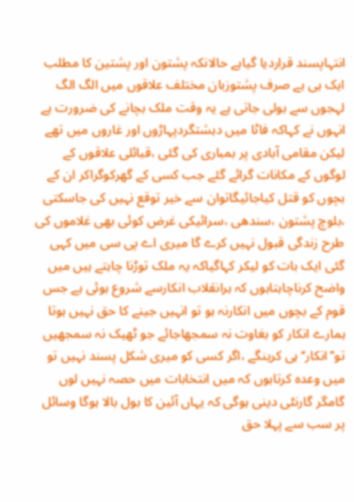انتہاپسند قراردیا گیاہے حالانکہ پشتون اور پشتین کا مطلب ایک ہی ہے صرف پشتوزبان مختلف علاقوں میں الگ الگ لہجوں سے بولی جاتی ہے یہ وقت ملک بچانے کی ضرورت ہے انہوں نے کہاکہ فاٹا میں دہشتگردپہاڑوں اور غاروں میں تھے لیکن مقامی آبادی پر بمباری کی گئی ،قبائلی علاقوں کے لوگوں کے مکانات گرائے گئے جب کسی کے گھرکوگراکر ان کے بچوں کو قتل کیاجائیگاتوان سے خیر توقع نہیں کی جاسکتی ،بلوچ پشتون ،سندھی ،سرائیکی غرض کوئی بھی غلاموں کی طرح زندگی قبول نہیں کرے گا میری اے پی سی میں کہی گئی ایک بات کو لیکر کہاگیاکہ یہ ملک توڑنا چاہتے ہیں میں واضح کرناچاہتاہوں کہ ہرانقلاب انکارسے شروع ہوئی ہے جس قوم کے بچوں میں انکارنہ ہو تو انہیں جینے کا حق نہیں ہوتا ہمارے انکار کو بغاوت نہ سمجھاجائے جو ٹھیک نہ سمجھیں تو’’انکار‘‘ہی کرینگے ،اگر کسی کو میری شکل پسند نہیں تو میں وعدہ کرتاہوں کہ میں انتخابات میں حصہ نہیں لوں گامگر گارنٹی دینی ہوگی کہ یہاں آئین کا بول بالا ہوگا وسائل پر سب سے پہلا حق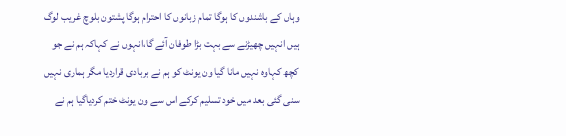وہاں کے باشندوں کا ہوگا تمام زبانوں کا احترام ہوگا پشتون بلوچ غریب لوگ ہیں انہیں چھیڑنے سے بہت بڑا طوفان آئے گا،انہوں نے کہاکہ ہم نے جو کچھ کہاوہ نہیں مانا گیا ون یونٹ کو ہم نے بربادی قراردیا مگر ہماری نہیں سنی گئی بعد میں خود تسلیم کرکے اس سے ون یونٹ ختم کردیاگیا ہم نے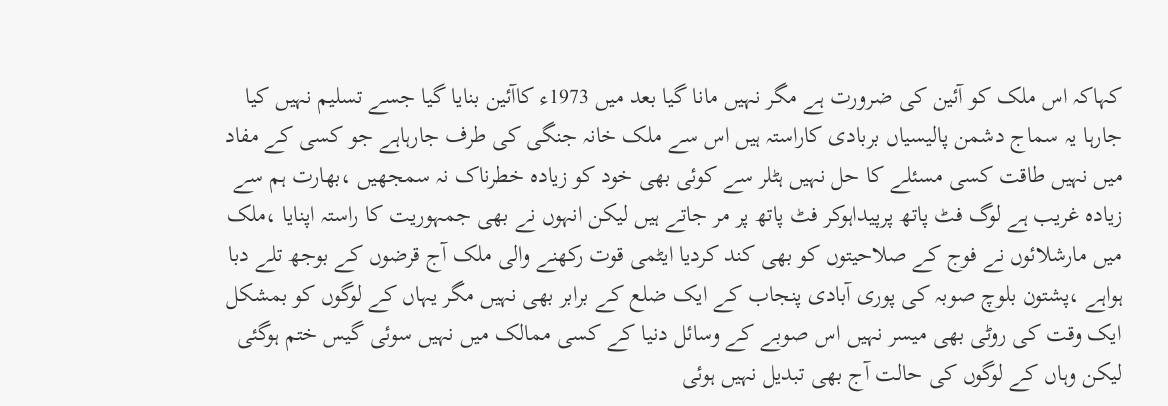کہاکہ اس ملک کو آئین کی ضرورت ہے مگر نہیں مانا گیا بعد میں 1973ء کاآئین بنایا گیا جسے تسلیم نہیں کیا جارہا یہ سماج دشمن پالیسیاں بربادی کاراستہ ہیں اس سے ملک خانہ جنگی کی طرف جارہاہے جو کسی کے مفاد میں نہیں طاقت کسی مسئلے کا حل نہیں ہٹلر سے کوئی بھی خود کو زیادہ خطرناک نہ سمجھیں ،بھارت ہم سے زیادہ غریب ہے لوگ فٹ پاتھ پرپیداہوکر فٹ پاتھ پر مر جاتے ہیں لیکن انہوں نے بھی جمہوریت کا راستہ اپنایا ،ملک میں مارشلائوں نے فوج کے صلاحیتوں کو بھی کند کردیا ایٹمی قوت رکھنے والی ملک آج قرضوں کے بوجھ تلے دبا ہواہے ،پشتون بلوچ صوبہ کی پوری آبادی پنجاب کے ایک ضلع کے برابر بھی نہیں مگر یہاں کے لوگوں کو بمشکل ایک وقت کی روٹی بھی میسر نہیں اس صوبے کے وسائل دنیا کے کسی ممالک میں نہیں سوئی گیس ختم ہوگئی لیکن وہاں کے لوگوں کی حالت آج بھی تبدیل نہیں ہوئی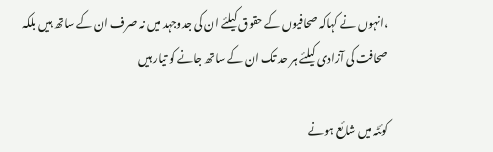،انہوں نے کہاکہ صحافیوں کے حقوق کیلئے ان کی جدوجہد میں نہ صرف ان کے ساتھ ہیں بلکہ صحافت کی آزادی کیلئے ہر حد تک ان کے ساتھ جانے کو تیار ہیں

کوئٹہ میں شائع ہونے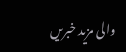والی مزید خبریں